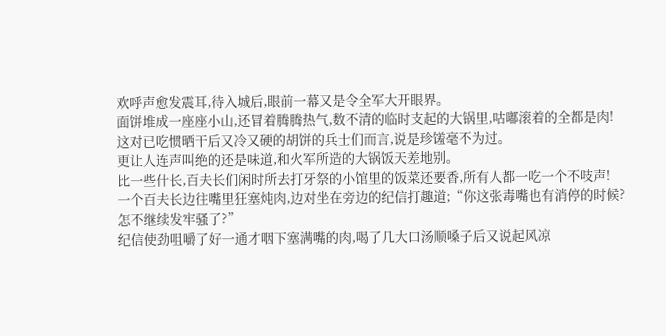欢呼声愈发震耳,待入城后,眼前一幕又是令全军大开眼界。
面饼堆成一座座小山,还冒着腾腾热气,数不清的临时支起的大锅里,咕嘟滚着的全都是肉!
这对已吃惯晒干后又冷又硬的胡饼的兵士们而言,说是珍馐毫不为过。
更让人连声叫绝的还是味道,和火军所造的大锅饭天差地别。
比一些什长,百夫长们闲时所去打牙祭的小馆里的饭菜还要香,所有人都一吃一个不吱声!
一个百夫长边往嘴里狂塞炖肉,边对坐在旁边的纪信打趣道;“你这张毒嘴也有消停的时候?怎不继续发牢骚了?”
纪信使劲咀嚼了好一通才咽下塞满嘴的肉,喝了几大口汤顺嗓子后又说起风凉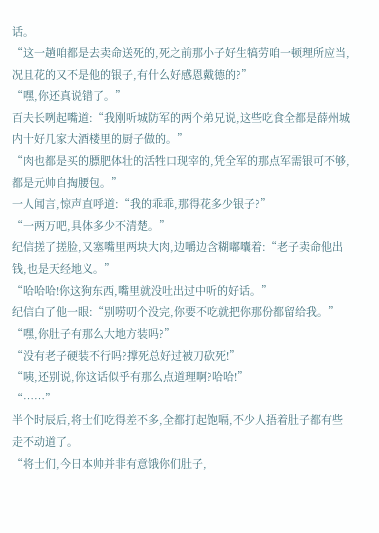话。
“这一趟咱都是去卖命送死的,死之前那小子好生犒劳咱一顿理所应当,况且花的又不是他的银子,有什么好感恩戴德的?”
“嘿,你还真说错了。”
百夫长咧起嘴道:“我刚听城防军的两个弟兄说,这些吃食全都是薛州城内十好几家大酒楼里的厨子做的。”
“肉也都是买的膘肥体壮的活牲口现宰的,凭全军的那点军需银可不够,都是元帅自掏腰包。”
一人闻言,惊声直呼道:“我的乖乖,那得花多少银子?”
“一两万吧,具体多少不清楚。”
纪信搓了搓脸,又塞嘴里两块大肉,边嚼边含糊嘟囔着:“老子卖命他出钱,也是天经地义。”
“哈哈哈!你这狗东西,嘴里就没吐出过中听的好话。”
纪信白了他一眼:“别唠叨个没完,你要不吃就把你那份都留给我。”
“嘿,你肚子有那么大地方装吗?”
“没有老子硬装不行吗?撑死总好过被刀砍死!”
“咦,还别说,你这话似乎有那么点道理啊?哈哈!”
“……”
半个时辰后,将士们吃得差不多,全都打起饱嗝,不少人捂着肚子都有些走不动道了。
“将士们,今日本帅并非有意饿你们肚子,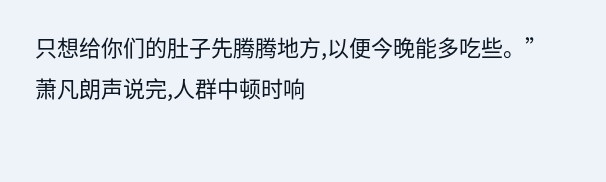只想给你们的肚子先腾腾地方,以便今晚能多吃些。”
萧凡朗声说完,人群中顿时响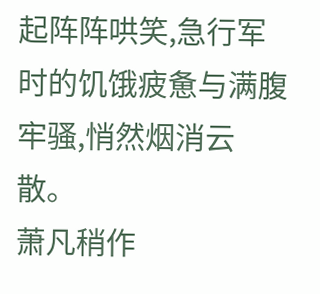起阵阵哄笑,急行军时的饥饿疲惫与满腹牢骚,悄然烟消云散。
萧凡稍作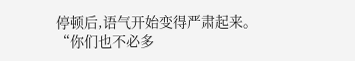停顿后,语气开始变得严肃起来。
“你们也不必多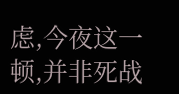虑,今夜这一顿,并非死战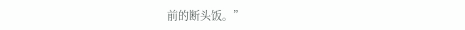前的断头饭。”